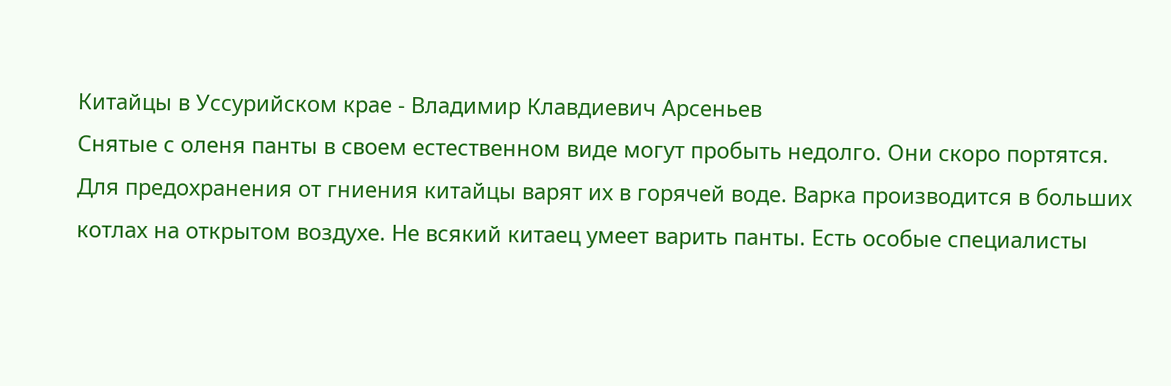Китайцы в Уссурийском крае - Владимир Клавдиевич Арсеньев
Снятые с оленя панты в своем естественном виде могут пробыть недолго. Они скоро портятся. Для предохранения от гниения китайцы варят их в горячей воде. Варка производится в больших котлах на открытом воздухе. Не всякий китаец умеет варить панты. Есть особые специалисты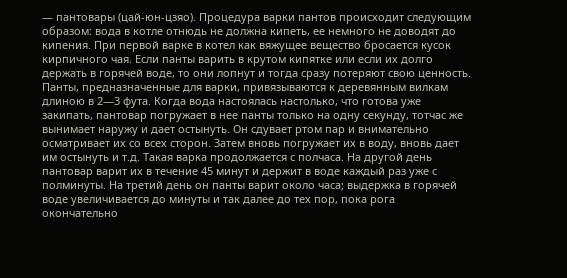— пантовары (цай-юн-цзяо). Процедура варки пантов происходит следующим образом: вода в котле отнюдь не должна кипеть, ее немного не доводят до кипения. При первой варке в котел как вяжущее вещество бросается кусок кирпичного чая. Если панты варить в крутом кипятке или если их долго держать в горячей воде, то они лопнут и тогда сразу потеряют свою ценность. Панты, предназначенные для варки, привязываются к деревянным вилкам длиною в 2—3 фута. Когда вода настоялась настолько, что готова уже закипать, пантовар погружает в нее панты только на одну секунду, тотчас же вынимает наружу и дает остынуть. Он сдувает ртом пар и внимательно осматривает их со всех сторон. Затем вновь погружает их в воду, вновь дает им остынуть и т.д. Такая варка продолжается с полчаса. На другой день пантовар варит их в течение 45 минут и держит в воде каждый раз уже с полминуты. На третий день он панты варит около часа; выдержка в горячей воде увеличивается до минуты и так далее до тех пор, пока рога окончательно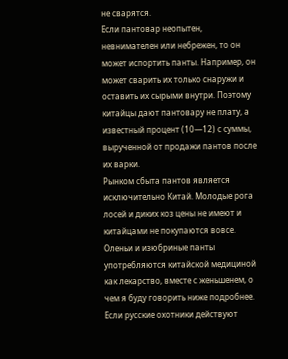не сварятся.
Если пантовар неопытен, невнимателен или небрежен, то он может испортить панты. Например, он может сварить их только снаружи и оставить их сырыми внутри. Поэтому китайцы дают пантовару не плату, а известный процент (10—12) с суммы, вырученной от продажи пантов после их варки.
Рынком сбыта пантов является исключительно Китай. Молодые рога лосей и диких коз цены не имеют и китайцами не покупаются вовсе. Оленьи и изюбриные панты употребляются китайской медициной как лекарство, вместе с женьшенем, о чем я буду говорить ниже подробнее.
Если русские охотники действуют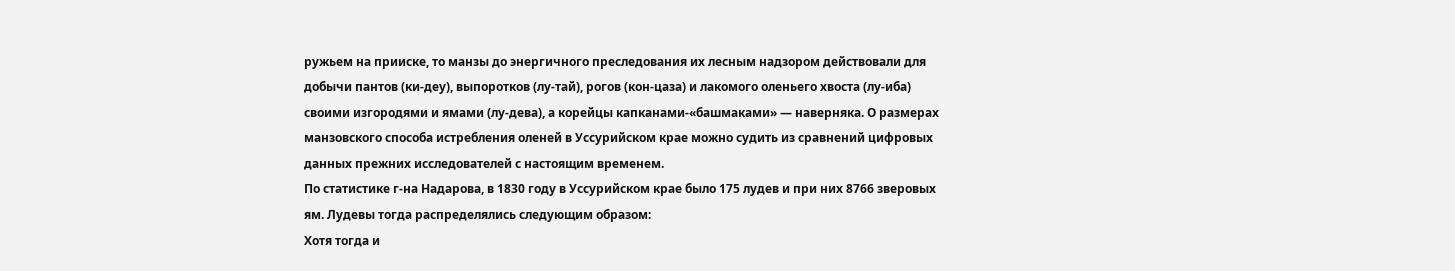ружьем на прииске, то манзы до энергичного преследования их лесным надзором действовали для добычи пантов (ки-деу), выпоротков (лу-тай), рогов (кон-цаза) и лакомого оленьего хвоста (лу-иба) своими изгородями и ямами (лу-дева), а корейцы капканами-«башмаками» — наверняка. О размерах манзовского способа истребления оленей в Уссурийском крае можно судить из сравнений цифровых данных прежних исследователей с настоящим временем.
По статистике г-на Надарова, в 1830 году в Уссурийском крае было 175 лудев и при них 8766 зверовых ям. Лудевы тогда распределялись следующим образом:
Хотя тогда и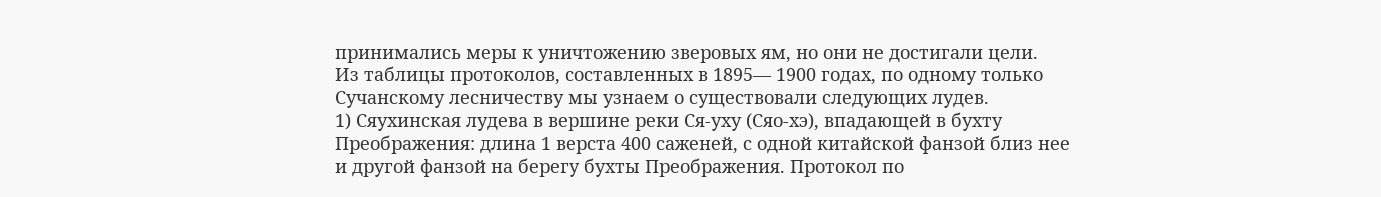принимались меры к уничтожению зверовых ям, но они не достигали цели.
Из таблицы протоколов, составленных в 1895— 1900 годах, по одному только Сучанскому лесничеству мы узнаем о существовали следующих лудев.
1) Сяухинская лудева в вершине реки Ся-уху (Сяо-хэ), впадающей в бухту Преображения: длина 1 верста 400 саженей, с одной китайской фанзой близ нее и другой фанзой на берегу бухты Преображения. Протокол по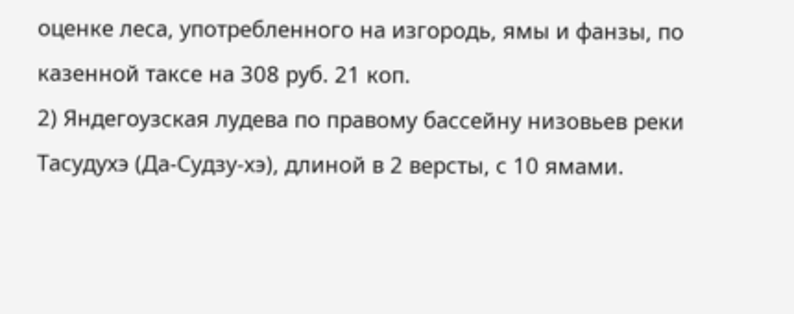оценке леса, употребленного на изгородь, ямы и фанзы, по казенной таксе на 308 руб. 21 коп.
2) Яндегоузская лудева по правому бассейну низовьев реки Тасудухэ (Да-Судзу-хэ), длиной в 2 версты, с 10 ямами.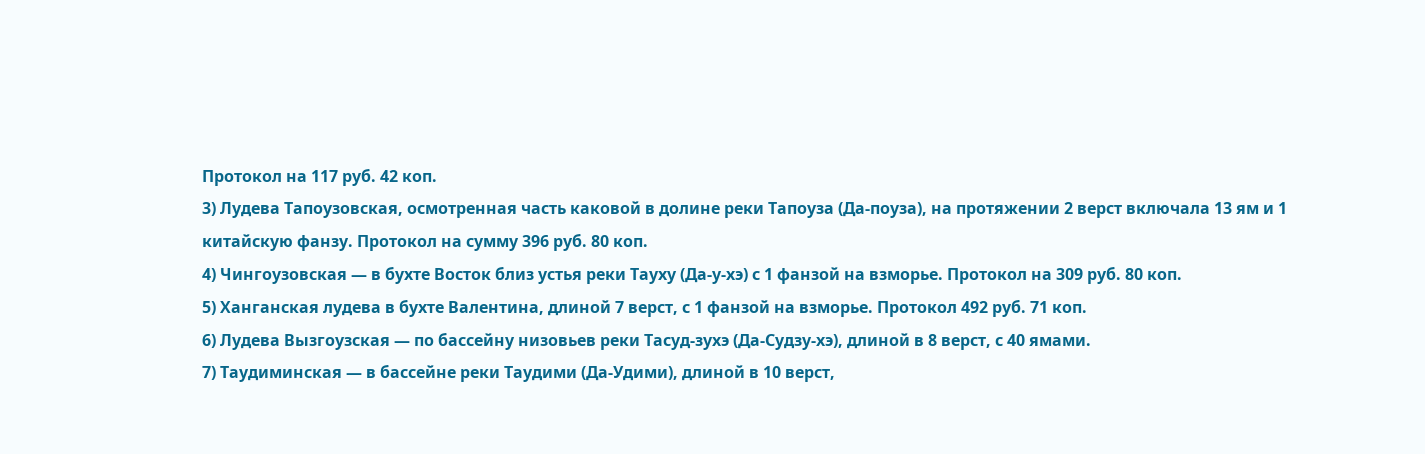Протокол на 117 руб. 42 коп.
3) Лудева Тапоузовская, осмотренная часть каковой в долине реки Тапоуза (Да-поуза), на протяжении 2 верст включала 13 ям и 1 китайскую фанзу. Протокол на сумму 396 руб. 80 коп.
4) Чингоузовская — в бухте Восток близ устья реки Тауху (Да-у-хэ) с 1 фанзой на взморье. Протокол на 309 руб. 80 коп.
5) Ханганская лудева в бухте Валентина, длиной 7 верст, с 1 фанзой на взморье. Протокол 492 руб. 71 коп.
6) Лудева Вызгоузская — по бассейну низовьев реки Тасуд-зухэ (Да-Судзу-хэ), длиной в 8 верст, с 40 ямами.
7) Таудиминская — в бассейне реки Таудими (Да-Удими), длиной в 10 верст,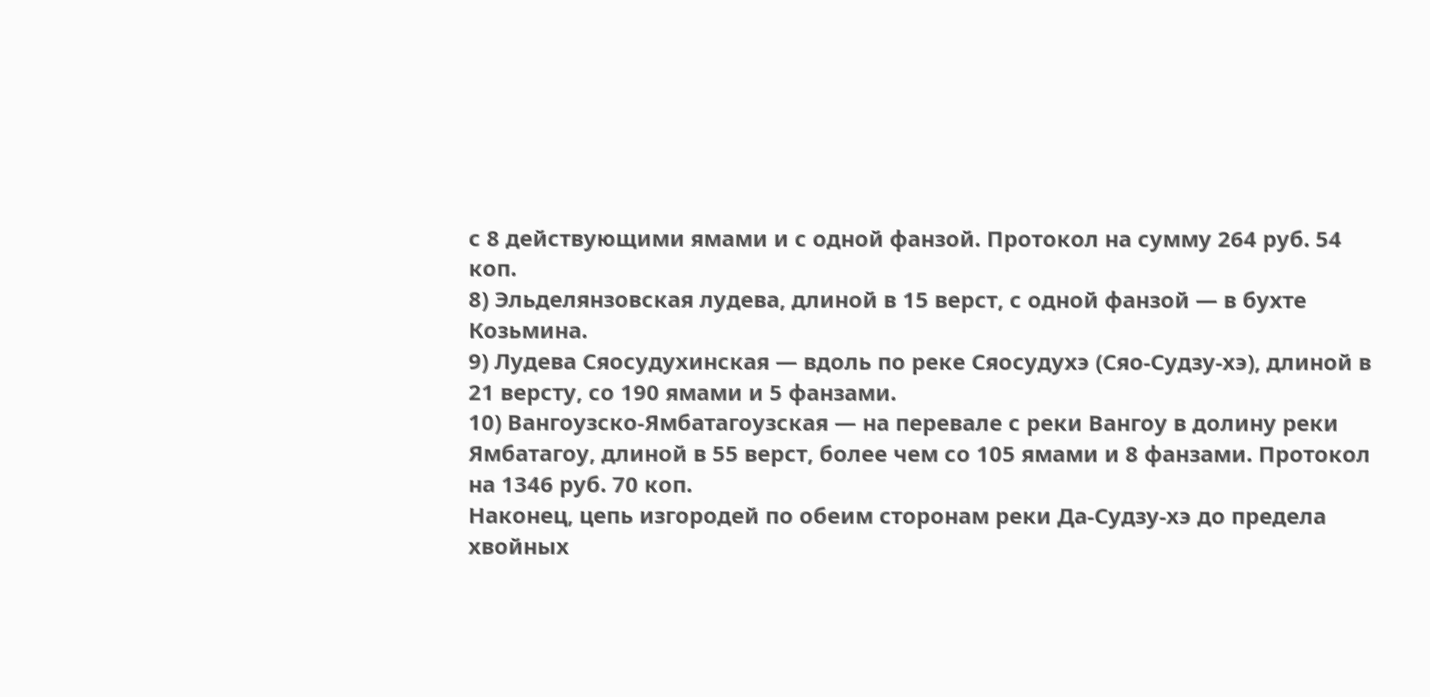с 8 действующими ямами и с одной фанзой. Протокол на сумму 264 руб. 54 коп.
8) Эльделянзовская лудева, длиной в 15 верст, с одной фанзой — в бухте Козьмина.
9) Лудева Сяосудухинская — вдоль по реке Сяосудухэ (Сяо-Судзу-хэ), длиной в 21 версту, со 190 ямами и 5 фанзами.
10) Вангоузско-Ямбатагоузская — на перевале с реки Вангоу в долину реки Ямбатагоу, длиной в 55 верст, более чем со 105 ямами и 8 фанзами. Протокол на 1346 руб. 70 коп.
Наконец, цепь изгородей по обеим сторонам реки Да-Судзу-хэ до предела хвойных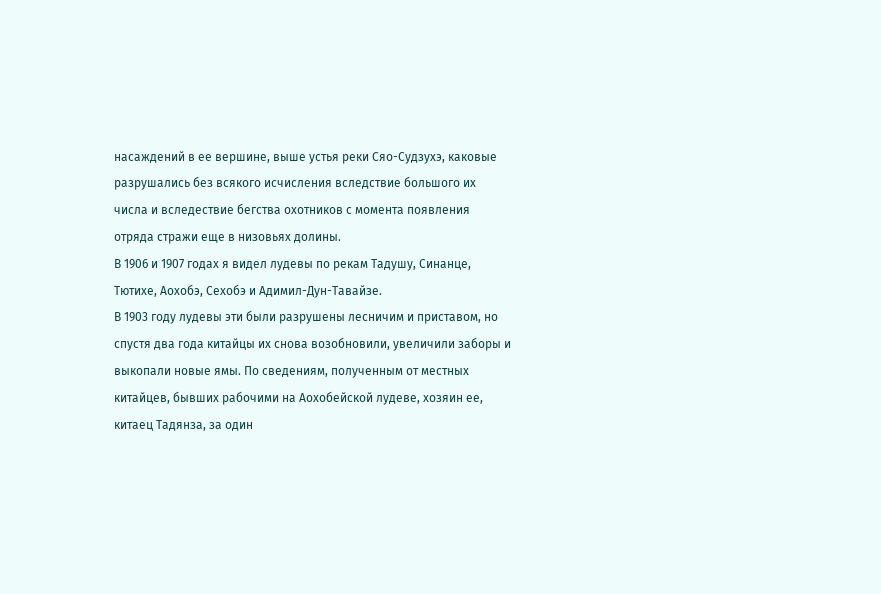насаждений в ее вершине, выше устья реки Сяо-Судзухэ, каковые разрушались без всякого исчисления вследствие большого их числа и вследествие бегства охотников с момента появления отряда стражи еще в низовьях долины.
В 1906 и 1907 годах я видел лудевы по рекам Тадушу, Синанце, Тютихе, Аохобэ, Сехобэ и Адимил-Дун-Тавайзе.
В 1903 году лудевы эти были разрушены лесничим и приставом, но спустя два года китайцы их снова возобновили, увеличили заборы и выкопали новые ямы. По сведениям, полученным от местных китайцев, бывших рабочими на Аохобейской лудеве, хозяин ее, китаец Тадянза, за один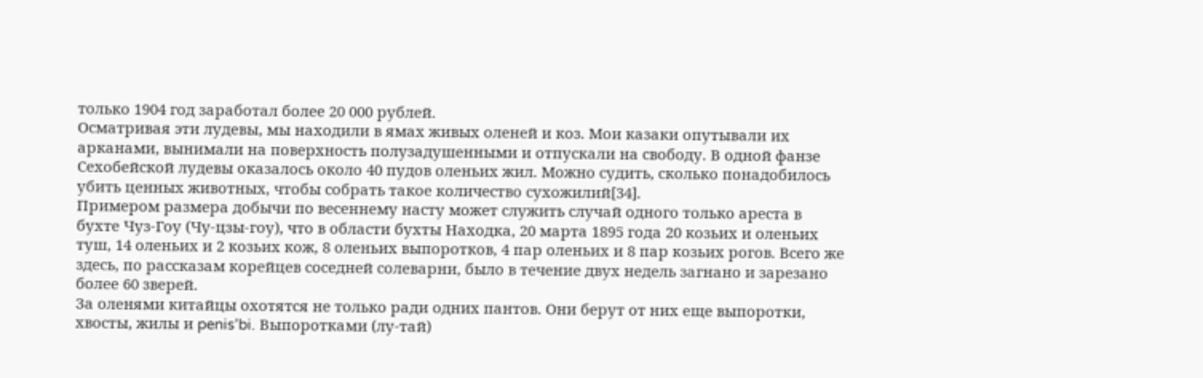только 1904 год заработал более 20 000 рублей.
Осматривая эти лудевы, мы находили в ямах живых оленей и коз. Мои казаки опутывали их арканами, вынимали на поверхность полузадушенными и отпускали на свободу. В одной фанзе Сехобейской лудевы оказалось около 40 пудов оленьих жил. Можно судить, сколько понадобилось убить ценных животных, чтобы собрать такое количество сухожилий[34].
Примером размера добычи по весеннему насту может служить случай одного только ареста в бухте Чуз-Гоу (Чу-цзы-гоу), что в области бухты Находка, 20 марта 1895 года 20 козьих и оленьих туш, 14 оленьих и 2 козьих кож, 8 оленьих выпоротков, 4 пар оленьих и 8 пар козьих рогов. Всего же здесь, по рассказам корейцев соседней солеварни, было в течение двух недель загнано и зарезано более 60 зверей.
За оленями китайцы охотятся не только ради одних пантов. Они берут от них еще выпоротки, хвосты, жилы и penis’bi. Выпоротками (лу-тай)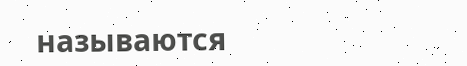называются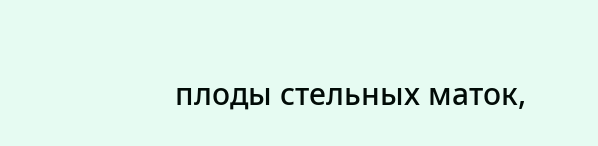плоды стельных маток,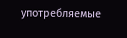употребляемые